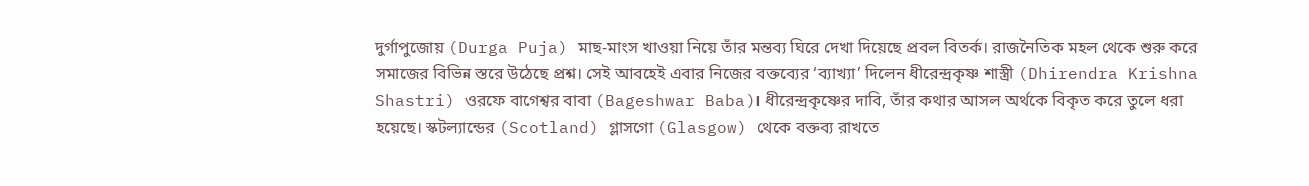দুর্গাপুজোয় (Durga Puja) মাছ-মাংস খাওয়া নিয়ে তাঁর মন্তব্য ঘিরে দেখা দিয়েছে প্রবল বিতর্ক। রাজনৈতিক মহল থেকে শুরু করে সমাজের বিভিন্ন স্তরে উঠেছে প্রশ্ন। সেই আবহেই এবার নিজের বক্তব্যের ‘ব্যাখ্যা’ দিলেন ধীরেন্দ্রকৃষ্ণ শাস্ত্রী (Dhirendra Krishna Shastri) ওরফে বাগেশ্বর বাবা (Bageshwar Baba)। ধীরেন্দ্রকৃষ্ণের দাবি, তাঁর কথার আসল অর্থকে বিকৃত করে তুলে ধরা হয়েছে। স্কটল্যান্ডের (Scotland) গ্লাসগো (Glasgow) থেকে বক্তব্য রাখতে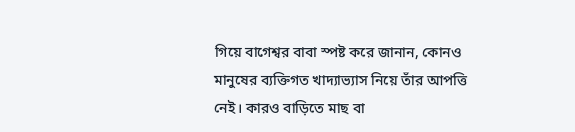গিয়ে বাগেশ্বর বাবা স্পষ্ট করে জানান, কোনও মানুষের ব্যক্তিগত খাদ্যাভ্যাস নিয়ে তাঁর আপত্তি নেই। কারও বাড়িতে মাছ বা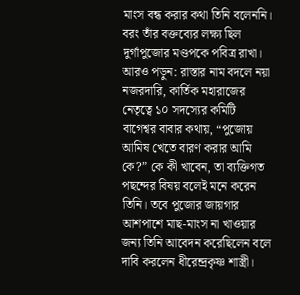মাংস বন্ধ করার কথা তিনি বলেননি। বরং তাঁর বক্তব্যের লক্ষ্য ছিল দুর্গাপুজোর মণ্ডপকে পবিত্র রাখা।
আরও পড়ুন: রাস্তার নাম বদলে নয়া নজরদারি, কার্তিক মহারাজের নেতৃত্বে ১০ সদস্যের কমিটি
বাগেশ্বর বাবার কথায়, “পুজোয় আমিষ খেতে বারণ করার আমি কে?” কে কী খাবেন, তা ব্যক্তিগত পছন্দের বিষয় বলেই মনে করেন তিনি। তবে পুজোর জায়গার আশপাশে মাছ-মাংস না খাওয়ার জন্য তিনি আবেদন করেছিলেন বলে দাবি করলেন ধীরেন্দ্রকৃষ্ণ শাস্ত্রী।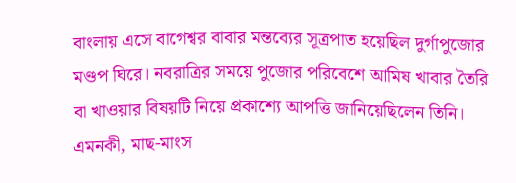বাংলায় এসে বাগেশ্বর বাবার মন্তব্যের সূত্রপাত হয়েছিল দুর্গাপুজোর মণ্ডপ ঘিরে। নবরাত্রির সময়ে পুজোর পরিবেশে আমিষ খাবার তৈরি বা খাওয়ার বিষয়টি নিয়ে প্রকাশ্যে আপত্তি জানিয়েছিলেন তিনি। এমনকী, মাছ-মাংস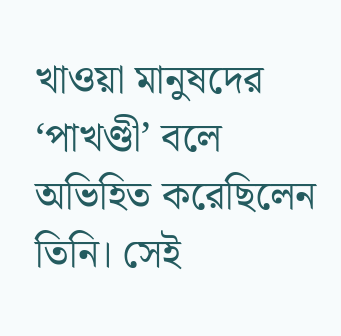খাওয়া মানুষদের ‘পাখণ্ডী’ বলে অভিহিত করেছিলেন তিনি। সেই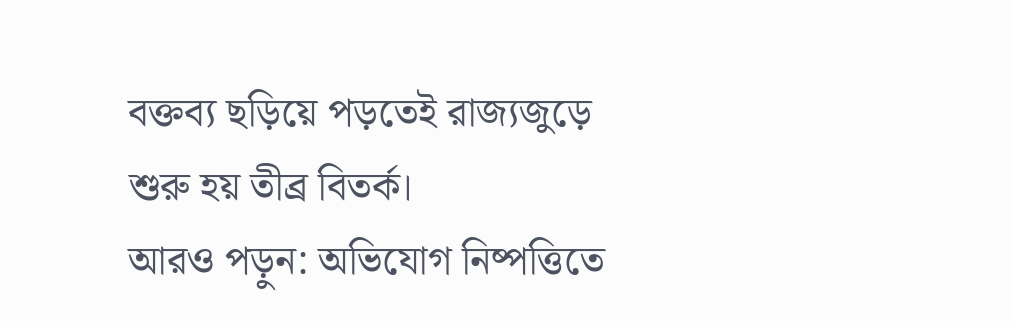বক্তব্য ছড়িয়ে পড়তেই রাজ্যজুড়ে শুরু হয় তীব্র বিতর্ক।
আরও পড়ুন: অভিযোগ নিষ্পত্তিতে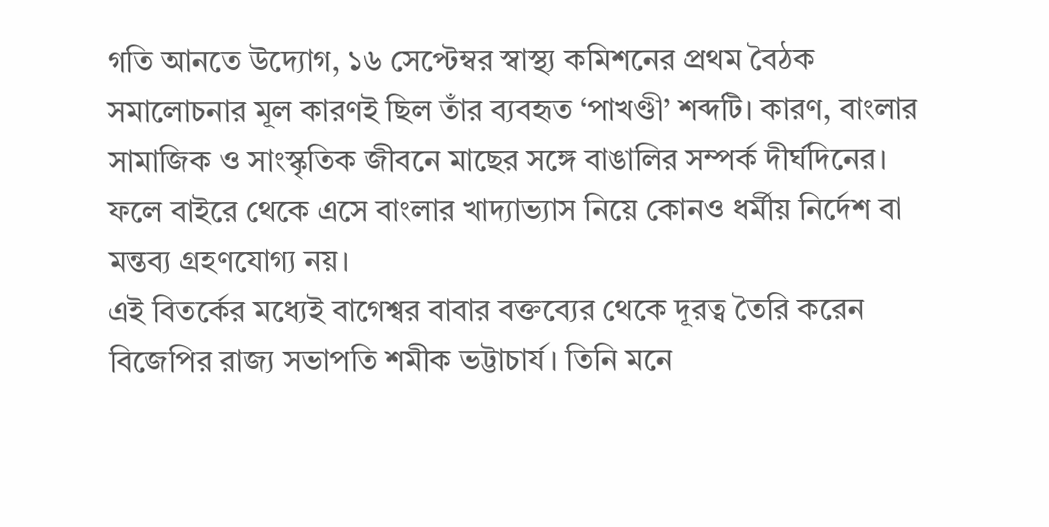গতি আনতে উদ্যোগ, ১৬ সেপ্টেম্বর স্বাস্থ্য কমিশনের প্রথম বৈঠক
সমালোচনার মূল কারণই ছিল তাঁর ব্যবহৃত ‘পাখণ্ডী’ শব্দটি। কারণ, বাংলার সামাজিক ও সাংস্কৃতিক জীবনে মাছের সঙ্গে বাঙালির সম্পর্ক দীর্ঘদিনের। ফলে বাইরে থেকে এসে বাংলার খাদ্যাভ্যাস নিয়ে কোনও ধর্মীয় নির্দেশ বা মন্তব্য গ্রহণযোগ্য নয়।
এই বিতর্কের মধ্যেই বাগেশ্বর বাবার বক্তব্যের থেকে দূরত্ব তৈরি করেন বিজেপির রাজ্য সভাপতি শমীক ভট্টাচার্য। তিনি মনে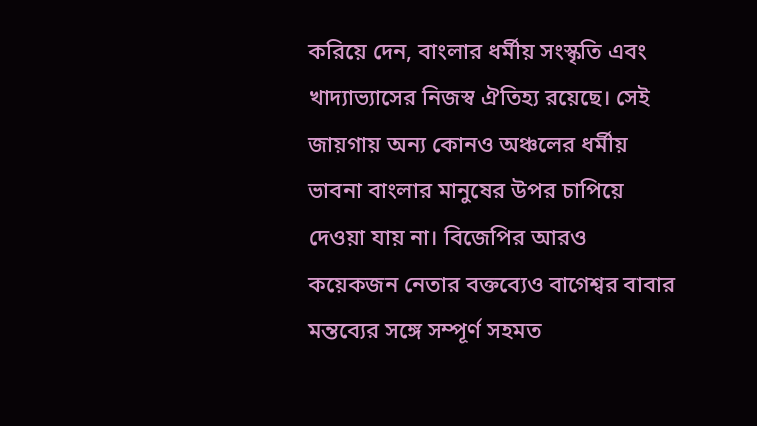করিয়ে দেন, বাংলার ধর্মীয় সংস্কৃতি এবং খাদ্যাভ্যাসের নিজস্ব ঐতিহ্য রয়েছে। সেই জায়গায় অন্য কোনও অঞ্চলের ধর্মীয় ভাবনা বাংলার মানুষের উপর চাপিয়ে দেওয়া যায় না। বিজেপির আরও কয়েকজন নেতার বক্তব্যেও বাগেশ্বর বাবার মন্তব্যের সঙ্গে সম্পূর্ণ সহমত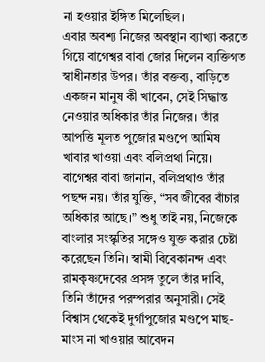না হওয়ার ইঙ্গিত মিলেছিল।
এবার অবশ্য নিজের অবস্থান ব্যাখ্যা করতে গিয়ে বাগেশ্বর বাবা জোর দিলেন ব্যক্তিগত স্বাধীনতার উপর। তাঁর বক্তব্য, বাড়িতে একজন মানুষ কী খাবেন, সেই সিদ্ধান্ত নেওয়ার অধিকার তাঁর নিজের। তাঁর আপত্তি মূলত পুজোর মণ্ডপে আমিষ খাবার খাওয়া এবং বলিপ্রথা নিয়ে।
বাগেশ্বর বাবা জানান, বলিপ্রথাও তাঁর পছন্দ নয়। তাঁর যুক্তি, “সব জীবের বাঁচার অধিকার আছে।” শুধু তাই নয়, নিজেকে বাংলার সংস্কৃতির সঙ্গেও যুক্ত করার চেষ্টা করেছেন তিনি। স্বামী বিবেকানন্দ এবং রামকৃষ্ণদেবের প্রসঙ্গ তুলে তাঁর দাবি, তিনি তাঁদের পরম্পরার অনুসারী। সেই বিশ্বাস থেকেই দুর্গাপুজোর মণ্ডপে মাছ-মাংস না খাওয়ার আবেদন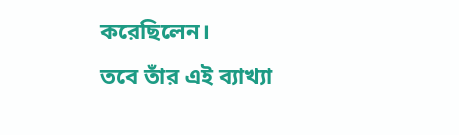করেছিলেন।
তবে তাঁর এই ব্যাখ্যা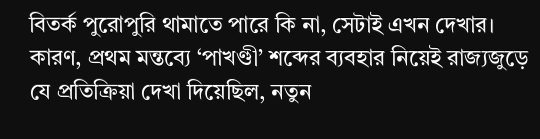বিতর্ক পুরোপুরি থামাতে পারে কি না, সেটাই এখন দেখার। কারণ, প্রথম মন্তব্যে ‘পাখণ্ডী’ শব্দের ব্যবহার নিয়েই রাজ্যজুড়ে যে প্রতিক্রিয়া দেখা দিয়েছিল, নতুন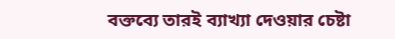বক্তব্যে তারই ব্যাখ্যা দেওয়ার চেষ্টা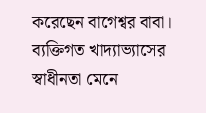করেছেন বাগেশ্বর বাবা। ব্যক্তিগত খাদ্যাভ্যাসের স্বাধীনতা মেনে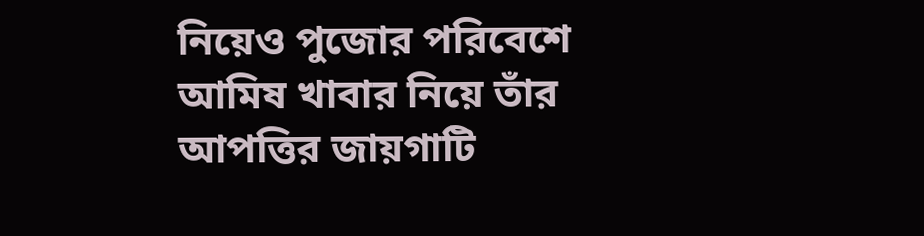নিয়েও পুজোর পরিবেশে আমিষ খাবার নিয়ে তাঁর আপত্তির জায়গাটি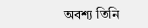অবশ্য তিনি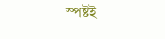স্পষ্টই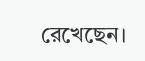রেখেছেন।